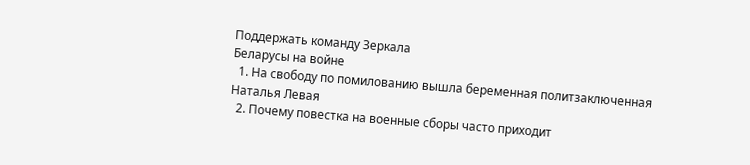Поддержать команду Зеркала
Беларусы на войне
  1. На свободу по помилованию вышла беременная политзаключенная Наталья Левая
  2. Почему повестка на военные сборы часто приходит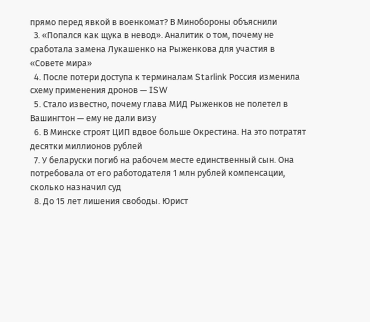прямо перед явкой в военкомат? В Минобороны объяснили
  3. «Попался как щука в невод». Аналитик о том, почему не сработала замена Лукашенко на Рыженкова для участия в «Совете мира»
  4. После потери доступа к терминалам Starlink Россия изменила схему применения дронов — ISW
  5. Стало известно, почему глава МИД Рыженков не полетел в Вашингтон — ему не дали визу
  6. В Минске строят ЦИП вдвое больше Окрестина. На это потратят десятки миллионов рублей
  7. У беларуски погиб на рабочем месте единственный сын. Она потребовала от его работодателя 1 млн рублей компенсации, сколько назначил суд
  8. До 15 лет лишения свободы. Юрист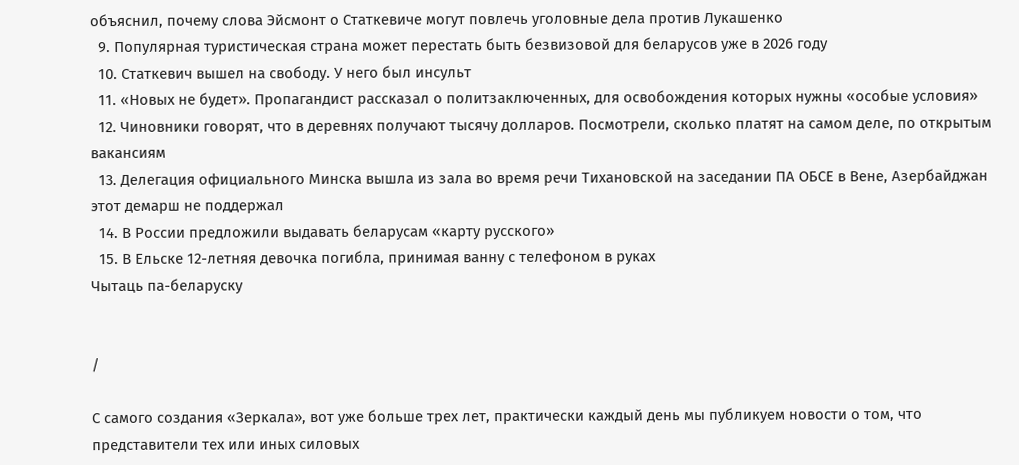объяснил, почему слова Эйсмонт о Статкевиче могут повлечь уголовные дела против Лукашенко
  9. Популярная туристическая страна может перестать быть безвизовой для беларусов уже в 2026 году
  10. Статкевич вышел на свободу. У него был инсульт
  11. «Новых не будет». Пропагандист рассказал о политзаключенных, для освобождения которых нужны «особые условия»
  12. Чиновники говорят, что в деревнях получают тысячу долларов. Посмотрели, сколько платят на самом деле, по открытым вакансиям
  13. Делегация официального Минска вышла из зала во время речи Тихановской на заседании ПА ОБСЕ в Вене, Азербайджан этот демарш не поддержал
  14. В России предложили выдавать беларусам «карту русского»
  15. В Ельске 12-летняя девочка погибла, принимая ванну с телефоном в руках
Чытаць па-беларуску


/

С самого создания «Зеркала», вот уже больше трех лет, практически каждый день мы публикуем новости о том, что представители тех или иных силовых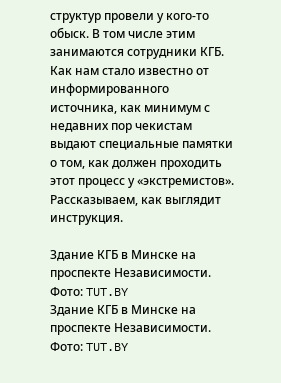структур провели у кого-то обыск. В том числе этим занимаются сотрудники КГБ. Как нам стало известно от информированного источника, как минимум с недавних пор чекистам выдают специальные памятки о том, как должен проходить этот процесс у «экстремистов». Рассказываем, как выглядит инструкция.

Здание КГБ в Минске на проспекте Независимости. Фото: TUT.BY
Здание КГБ в Минске на проспекте Независимости. Фото: TUT.BY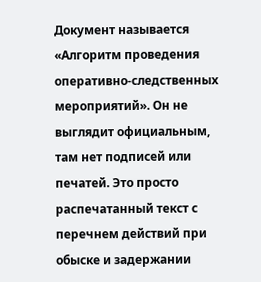Документ называется «Алгоритм проведения оперативно-следственных мероприятий». Он не выглядит официальным, там нет подписей или печатей. Это просто распечатанный текст с перечнем действий при обыске и задержании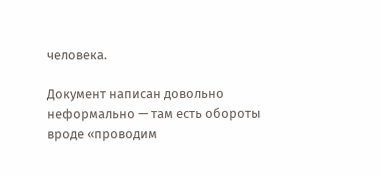человека.

Документ написан довольно неформально — там есть обороты вроде «проводим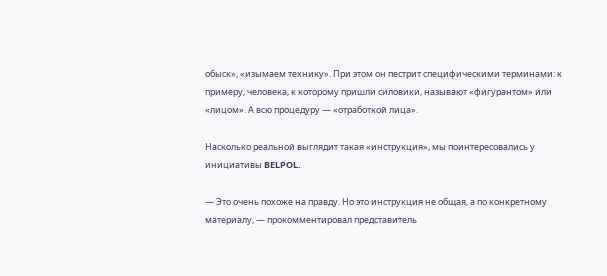обыск», «изымаем технику». При этом он пестрит специфическими терминами: к примеру, человека, к которому пришли силовики, называют «фигурантом» или «лицом». А всю процедуру — «отработкой лица».

Насколько реальной выглядит такая «инструкция», мы поинтересовались у инициативы BELPOL.

— Это очень похоже на правду. Но это инструкция не общая, а по конкретному материалу, — прокомментировал представитель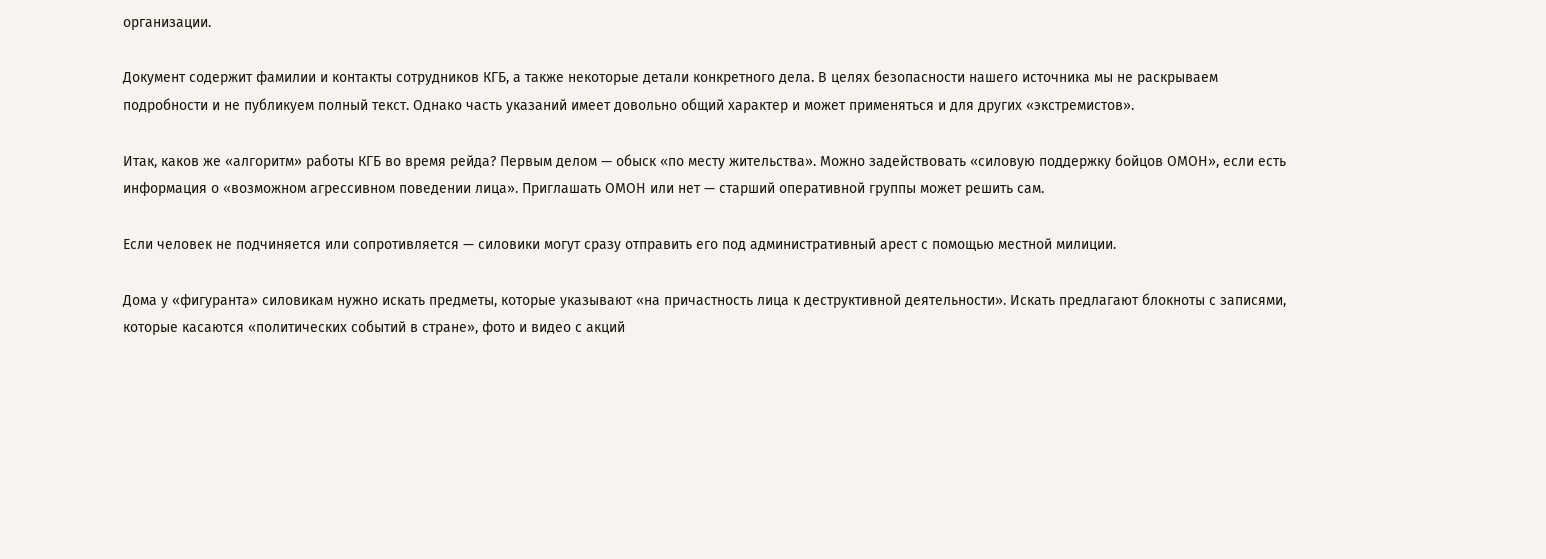организации.

Документ содержит фамилии и контакты сотрудников КГБ, а также некоторые детали конкретного дела. В целях безопасности нашего источника мы не раскрываем подробности и не публикуем полный текст. Однако часть указаний имеет довольно общий характер и может применяться и для других «экстремистов».

Итак, каков же «алгоритм» работы КГБ во время рейда? Первым делом — обыск «по месту жительства». Можно задействовать «силовую поддержку бойцов ОМОН», если есть информация о «возможном агрессивном поведении лица». Приглашать ОМОН или нет — старший оперативной группы может решить сам.

Если человек не подчиняется или сопротивляется — силовики могут сразу отправить его под административный арест с помощью местной милиции.

Дома у «фигуранта» силовикам нужно искать предметы, которые указывают «на причастность лица к деструктивной деятельности». Искать предлагают блокноты с записями, которые касаются «политических событий в стране», фото и видео с акций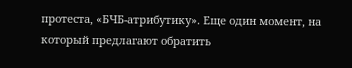протеста, «БЧБ-атрибутику». Еще один момент, на который предлагают обратить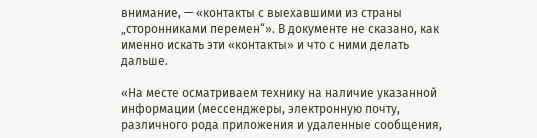внимание, — «контакты с выехавшими из страны „сторонниками перемен“». В документе не сказано, как именно искать эти «контакты» и что с ними делать дальше.

«На месте осматриваем технику на наличие указанной информации (мессенджеры, электронную почту, различного рода приложения и удаленные сообщения,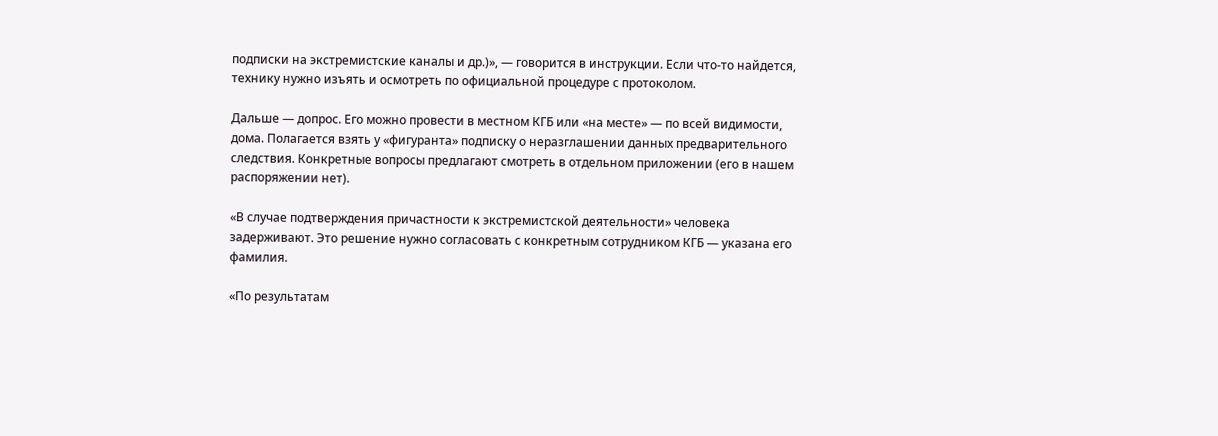подписки на экстремистские каналы и др.)», — говорится в инструкции. Если что-то найдется, технику нужно изъять и осмотреть по официальной процедуре с протоколом.

Дальше — допрос. Его можно провести в местном КГБ или «на месте» — по всей видимости, дома. Полагается взять у «фигуранта» подписку о неразглашении данных предварительного следствия. Конкретные вопросы предлагают смотреть в отдельном приложении (его в нашем распоряжении нет).

«В случае подтверждения причастности к экстремистской деятельности» человека задерживают. Это решение нужно согласовать с конкретным сотрудником КГБ — указана его фамилия.

«По результатам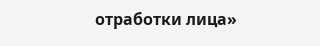отработки лица»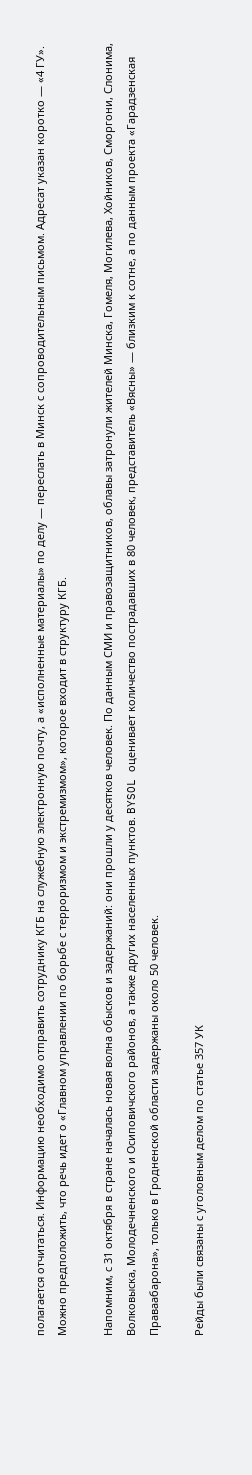полагается отчитаться. Информацию необходимо отправить сотруднику КГБ на служебную электронную почту, а «исполненные материалы» по делу — переслать в Минск с сопроводительным письмом. Адресат указан коротко — «4 ГУ». Можно предположить, что речь идет о «Главном управлении по борьбе с терроризмом и экстремизмом», которое входит в структуру КГБ.

Напомним, с 31 октября в стране началась новая волна обысков и задержаний: они прошли у десятков человек. По данным СМИ и правозащитников, облавы затронули жителей Минска, Гомеля, Могилева, Хойников, Сморгони, Слонима, Волковыска, Молодечненского и Осиповичского районов, а также других населенных пунктов. BYSOL оценивает количество пострадавших в 80 человек, представитель «Вясны» — близким к сотне, а по данным проекта «Гарадзенская Праваабарона», только в Гродненской области задержаны около 50 человек.

Рейды были связаны с уголовным делом по статье 357 УК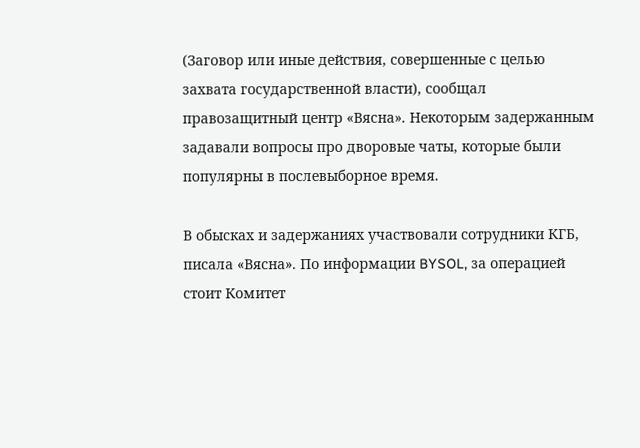(Заговор или иные действия, совершенные с целью захвата государственной власти), сообщал правозащитный центр «Вясна». Некоторым задержанным задавали вопросы про дворовые чаты, которые были популярны в послевыборное время.

В обысках и задержаниях участвовали сотрудники КГБ, писала «Вясна». По информации BYSOL, за операцией стоит Комитет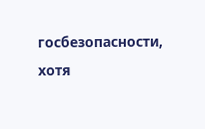госбезопасности, хотя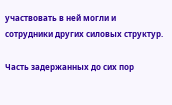участвовать в ней могли и сотрудники других силовых структур.

Часть задержанных до сих пор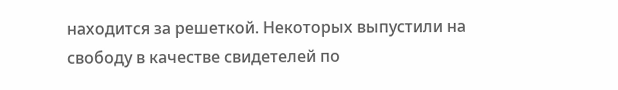находится за решеткой. Некоторых выпустили на свободу в качестве свидетелей по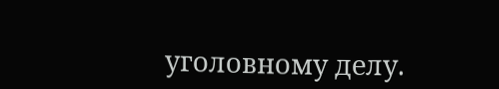уголовному делу.